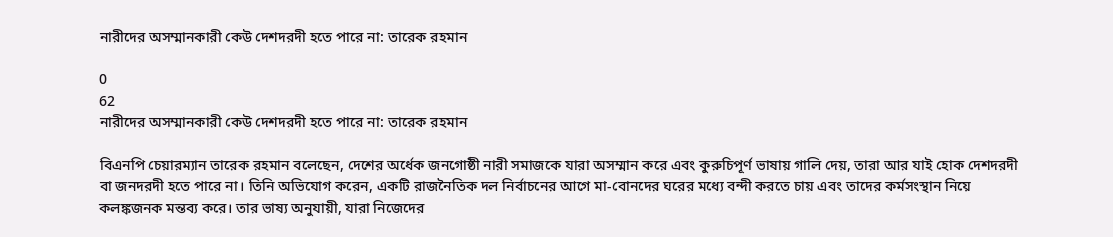নারীদের অসম্মানকারী কেউ দেশদরদী হতে পারে না: তারেক রহমান

0
62
নারীদের অসম্মানকারী কেউ দেশদরদী হতে পারে না: তারেক রহমান

বিএনপি চেয়ারম্যান তারেক রহমান বলেছেন, দেশের অর্ধেক জনগোষ্ঠী নারী সমাজকে যারা অসম্মান করে এবং কুরুচিপূর্ণ ভাষায় গালি দেয়, তারা আর যাই হোক দেশদরদী বা জনদরদী হতে পারে না। তিনি অভিযোগ করেন, একটি রাজনৈতিক দল নির্বাচনের আগে মা-বোনদের ঘরের মধ্যে বন্দী করতে চায় এবং তাদের কর্মসংস্থান নিয়ে কলঙ্কজনক মন্তব্য করে। তার ভাষ্য অনুযায়ী, যারা নিজেদের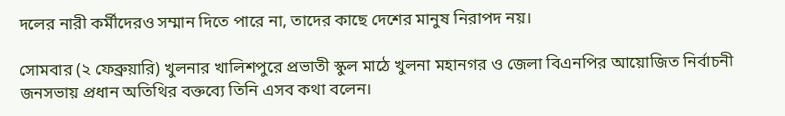দলের নারী কর্মীদেরও সম্মান দিতে পারে না, তাদের কাছে দেশের মানুষ নিরাপদ নয়।

সোমবার (২ ফেব্রুয়ারি) খুলনার খালিশপুরে প্রভাতী স্কুল মাঠে খুলনা মহানগর ও জেলা বিএনপির আয়োজিত নির্বাচনী জনসভায় প্রধান অতিথির বক্তব্যে তিনি এসব কথা বলেন।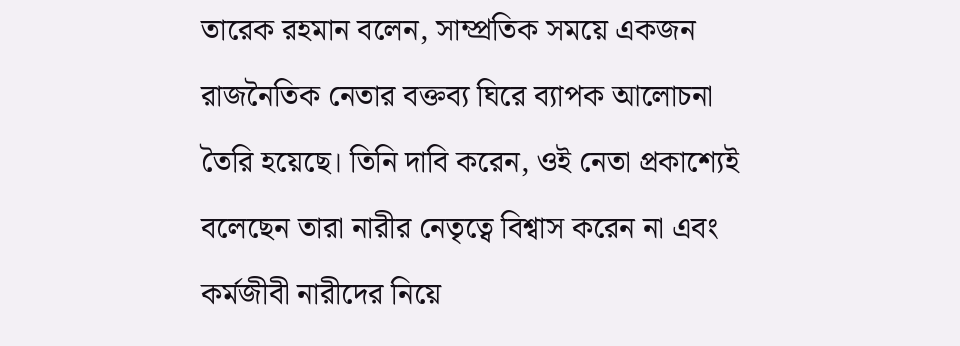তারেক রহমান বলেন, সাম্প্রতিক সময়ে একজন রাজনৈতিক নেতার বক্তব্য ঘিরে ব্যাপক আলোচনা তৈরি হয়েছে। তিনি দাবি করেন, ওই নেতা প্রকাশ্যেই বলেছেন তারা নারীর নেতৃত্বে বিশ্বাস করেন না এবং কর্মজীবী নারীদের নিয়ে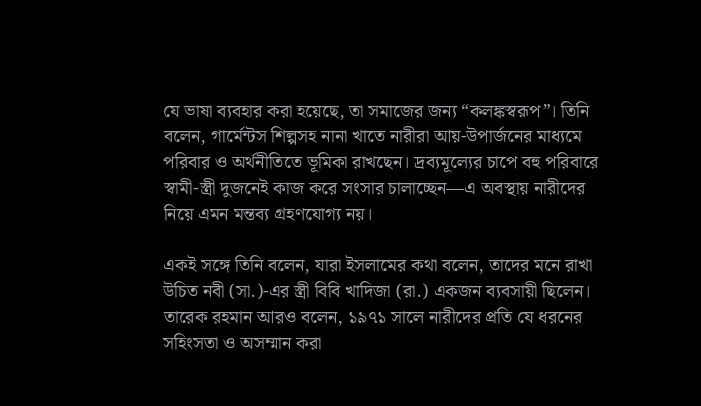যে ভাষা ব্যবহার করা হয়েছে, তা সমাজের জন্য “কলঙ্কস্বরূপ”। তিনি বলেন, গার্মেন্টস শিল্পসহ নানা খাতে নারীরা আয়-উপার্জনের মাধ্যমে পরিবার ও অর্থনীতিতে ভূমিকা রাখছেন। দ্রব্যমূল্যের চাপে বহু পরিবারে স্বামী-স্ত্রী দুজনেই কাজ করে সংসার চালাচ্ছেন—এ অবস্থায় নারীদের নিয়ে এমন মন্তব্য গ্রহণযোগ্য নয়।

একই সঙ্গে তিনি বলেন, যারা ইসলামের কথা বলেন, তাদের মনে রাখা উচিত নবী (সা.)-এর স্ত্রী বিবি খাদিজা (রা.) একজন ব্যবসায়ী ছিলেন। তারেক রহমান আরও বলেন, ১৯৭১ সালে নারীদের প্রতি যে ধরনের সহিংসতা ও অসম্মান করা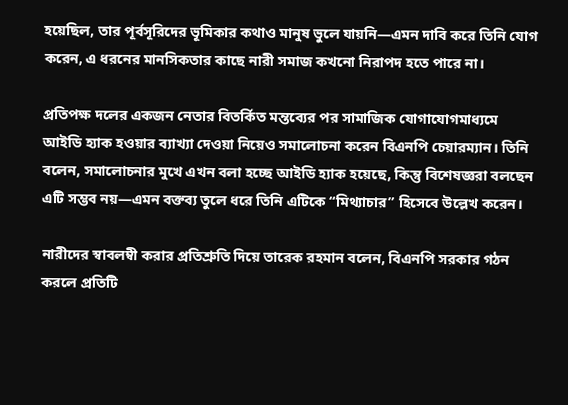হয়েছিল, তার পূর্বসূরিদের ভূমিকার কথাও মানুষ ভুলে যায়নি—এমন দাবি করে তিনি যোগ করেন, এ ধরনের মানসিকতার কাছে নারী সমাজ কখনো নিরাপদ হতে পারে না।

প্রতিপক্ষ দলের একজন নেতার বিতর্কিত মন্তব্যের পর সামাজিক যোগাযোগমাধ্যমে আইডি হ্যাক হওয়ার ব্যাখ্যা দেওয়া নিয়েও সমালোচনা করেন বিএনপি চেয়ারম্যান। তিনি বলেন, সমালোচনার মুখে এখন বলা হচ্ছে আইডি হ্যাক হয়েছে, কিন্তু বিশেষজ্ঞরা বলছেন এটি সম্ভব নয়—এমন বক্তব্য তুলে ধরে তিনি এটিকে “মিথ্যাচার” হিসেবে উল্লেখ করেন।

নারীদের স্বাবলম্বী করার প্রতিশ্রুতি দিয়ে তারেক রহমান বলেন, বিএনপি সরকার গঠন করলে প্রতিটি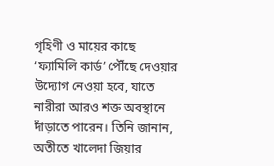গৃহিণী ও মায়ের কাছে ‘ফ্যামিলি কার্ড’ পৌঁছে দেওয়ার উদ্যোগ নেওয়া হবে, যাতে নারীরা আরও শক্ত অবস্থানে দাঁড়াতে পারেন। তিনি জানান, অতীতে খালেদা জিয়ার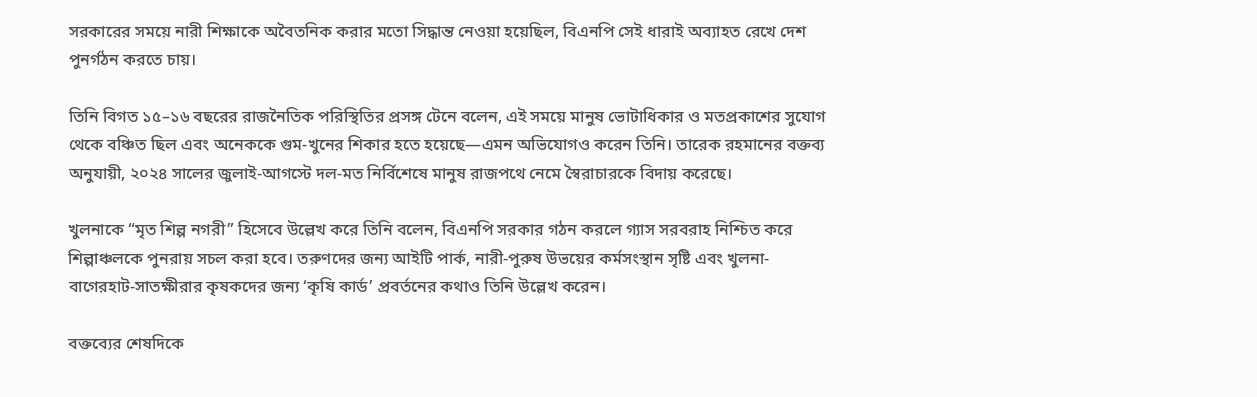সরকারের সময়ে নারী শিক্ষাকে অবৈতনিক করার মতো সিদ্ধান্ত নেওয়া হয়েছিল, বিএনপি সেই ধারাই অব্যাহত রেখে দেশ পুনর্গঠন করতে চায়।

তিনি বিগত ১৫–১৬ বছরের রাজনৈতিক পরিস্থিতির প্রসঙ্গ টেনে বলেন, এই সময়ে মানুষ ভোটাধিকার ও মতপ্রকাশের সুযোগ থেকে বঞ্চিত ছিল এবং অনেককে গুম-খুনের শিকার হতে হয়েছে—এমন অভিযোগও করেন তিনি। তারেক রহমানের বক্তব্য অনুযায়ী, ২০২৪ সালের জুলাই-আগস্টে দল-মত নির্বিশেষে মানুষ রাজপথে নেমে স্বৈরাচারকে বিদায় করেছে।

খুলনাকে “মৃত শিল্প নগরী” হিসেবে উল্লেখ করে তিনি বলেন, বিএনপি সরকার গঠন করলে গ্যাস সরবরাহ নিশ্চিত করে শিল্পাঞ্চলকে পুনরায় সচল করা হবে। তরুণদের জন্য আইটি পার্ক, নারী-পুরুষ উভয়ের কর্মসংস্থান সৃষ্টি এবং খুলনা-বাগেরহাট-সাতক্ষীরার কৃষকদের জন্য ‘কৃষি কার্ড’ প্রবর্তনের কথাও তিনি উল্লেখ করেন।

বক্তব্যের শেষদিকে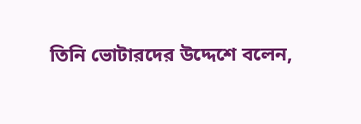তিনি ভোটারদের উদ্দেশে বলেন,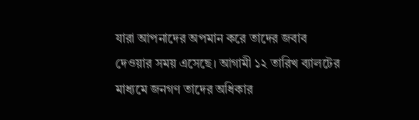যারা আপনাদের অপমান করে তাদের জবাব দেওয়ার সময় এসেছে। আগামী ১২ তারিখ ব্যালটের মাধ্যমে জনগণ তাদের অধিকার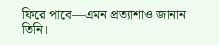ফিরে পাবে—এমন প্রত্যাশাও জানান তিনি।